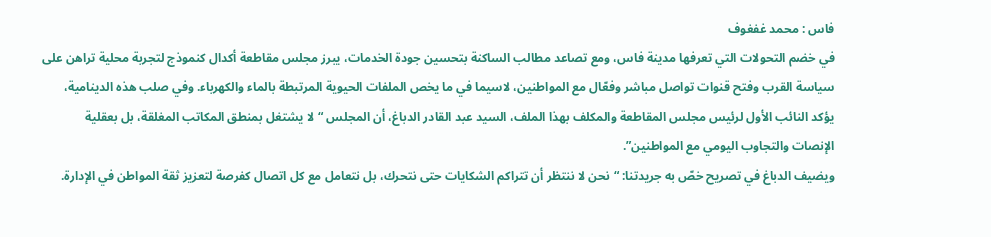فاس : محمد غفغوف
في خضم التحولات التي تعرفها مدينة فاس، ومع تصاعد مطالب الساكنة بتحسين جودة الخدمات، يبرز مجلس مقاطعة أكدال كنموذج لتجربة محلية تراهن على سياسة القرب وفتح قنوات تواصل مباشر وفعّال مع المواطنين، لاسيما في ما يخص الملفات الحيوية المرتبطة بالماء والكهرباء. وفي صلب هذه الدينامية، يؤكد النائب الأول لرئيس مجلس المقاطعة والمكلف بهذا الملف، السيد عبد القادر الدباغ، أن المجلس “لا يشتغل بمنطق المكاتب المغلقة، بل بعقلية الإنصات والتجاوب اليومي مع المواطنين”.
ويضيف الدباغ في تصريح خصّ به جريدتنا: “نحن لا ننتظر أن تتراكم الشكايات حتى نتحرك، بل نتعامل مع كل اتصال كفرصة لتعزيز ثقة المواطن في الإدارة.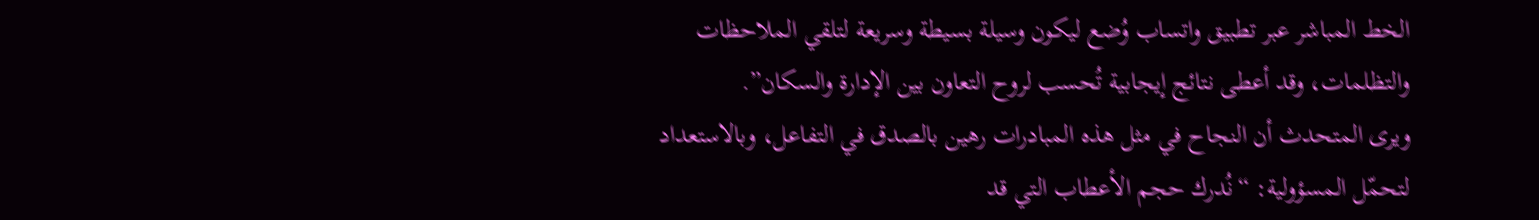الخط المباشر عبر تطبيق واتساب وُضع ليكون وسيلة بسيطة وسريعة لتلقي الملاحظات والتظلمات، وقد أعطى نتائج إيجابية تُحسب لروح التعاون بين الإدارة والسكان”.
ويرى المتحدث أن النجاح في مثل هذه المبادرات رهين بالصدق في التفاعل، وبالاستعداد لتحمّل المسؤولية: “نُدرك حجم الأعطاب التي قد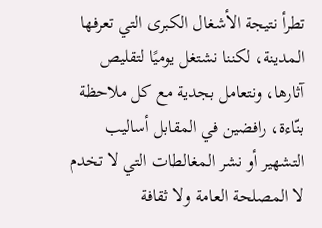تطرأ نتيجة الأشغال الكبرى التي تعرفها المدينة، لكننا نشتغل يوميًا لتقليص آثارها، ونتعامل بجدية مع كل ملاحظة بنّاءة، رافضين في المقابل أساليب التشهير أو نشر المغالطات التي لا تخدم لا المصلحة العامة ولا ثقافة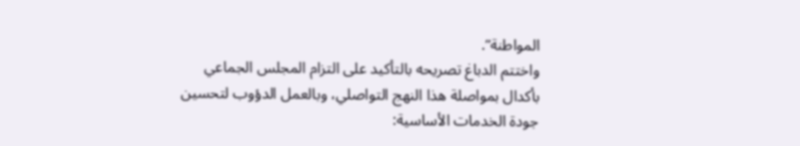المواطنة”.
واختتم الدباغ تصريحه بالتأكيد على التزام المجلس الجماعي بأكدال بمواصلة هذا النهج التواصلي، وبالعمل الدؤوب لتحسين جودة الخدمات الأساسية: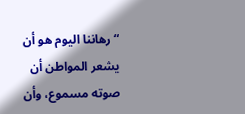“رهاننا اليوم هو أن يشعر المواطن أن صوته مسموع، وأن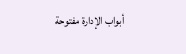أبواب الإدارة مفتوحة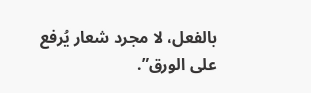بالفعل، لا مجرد شعار يُرفع على الورق”.